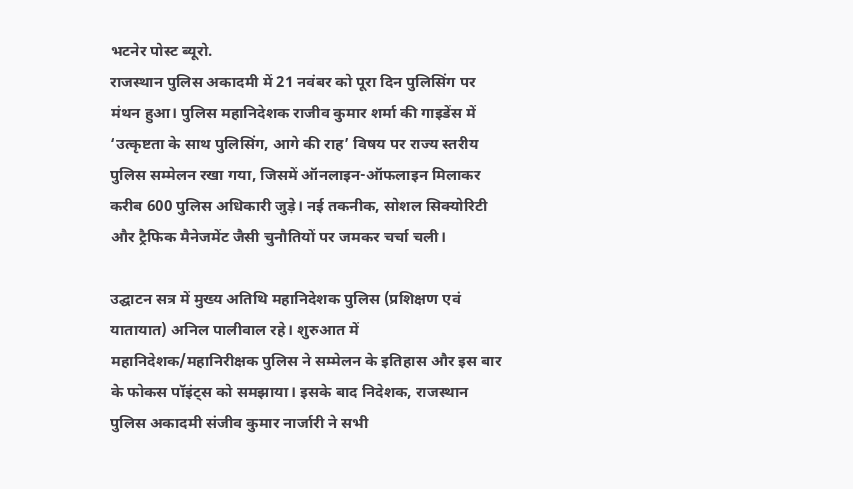भटनेर पोस्ट ब्यूरो.
राजस्थान पुलिस अकादमी में 21 नवंबर को पूरा दिन पुलिसिंग पर मंथन हुआ। पुलिस महानिदेशक राजीव कुमार शर्मा की गाइडेंस में ‘उत्कृष्टता के साथ पुलिसिंग, आगे की राह’ विषय पर राज्य स्तरीय पुलिस सम्मेलन रखा गया, जिसमें ऑनलाइन-ऑफलाइन मिलाकर करीब 600 पुलिस अधिकारी जुड़े। नई तकनीक, सोशल सिक्योरिटी और ट्रैफिक मैनेजमेंट जैसी चुनौतियों पर जमकर चर्चा चली।

उद्घाटन सत्र में मुख्य अतिथि महानिदेशक पुलिस (प्रशिक्षण एवं यातायात) अनिल पालीवाल रहे। शुरुआत में महानिदेशक/महानिरीक्षक पुलिस ने सम्मेलन के इतिहास और इस बार के फोकस पॉइंट्स को समझाया। इसके बाद निदेशक, राजस्थान पुलिस अकादमी संजीव कुमार नार्जारी ने सभी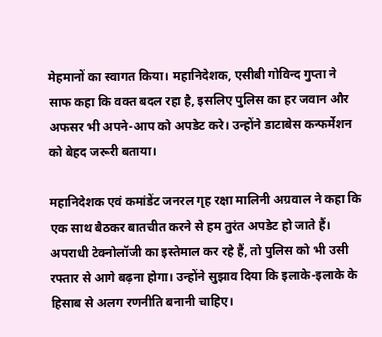मेहमानों का स्वागत किया। महानिदेशक, एसीबी गोविन्द गुप्ता ने साफ कहा कि वक्त बदल रहा है, इसलिए पुलिस का हर जवान और अफसर भी अपने-आप को अपडेट करे। उन्होंने डाटाबेस कन्फर्मेशन को बेहद जरूरी बताया।

महानिदेशक एवं कमांडेंट जनरल गृह रक्षा मालिनी अग्रवाल ने कहा कि एक साथ बैठकर बातचीत करने से हम तुरंत अपडेट हो जाते हैं। अपराधी टेक्नोलॉजी का इस्तेमाल कर रहे हैं, तो पुलिस को भी उसी रफ्तार से आगे बढ़ना होगा। उन्होंने सुझाव दिया कि इलाके-इलाके के हिसाब से अलग रणनीति बनानी चाहिए।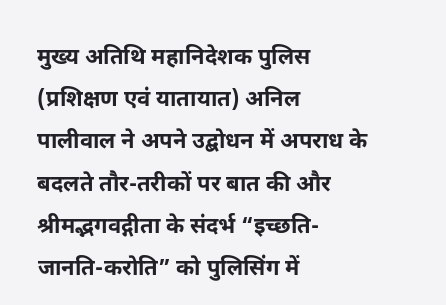मुख्य अतिथि महानिदेशक पुलिस (प्रशिक्षण एवं यातायात) अनिल पालीवाल ने अपने उद्बोधन में अपराध के बदलते तौर-तरीकों पर बात की और श्रीमद्भगवद्गीता के संदर्भ “इच्छति-जानति-करोति” को पुलिसिंग में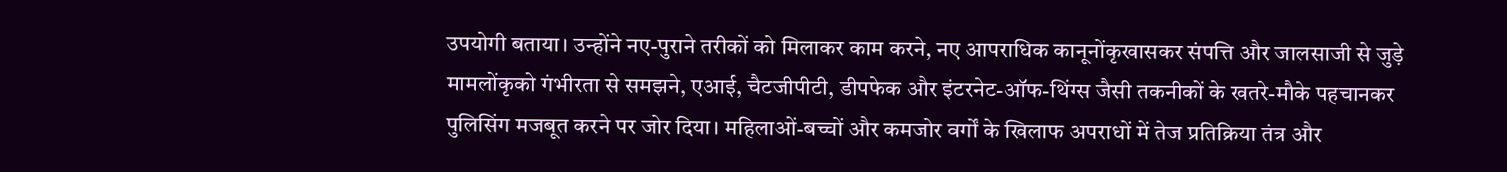उपयोगी बताया। उन्होंने नए-पुराने तरीकों को मिलाकर काम करने, नए आपराधिक कानूनोंकृखासकर संपत्ति और जालसाजी से जुड़े मामलोंकृको गंभीरता से समझने, एआई, चैटजीपीटी, डीपफेक और इंटरनेट-ऑफ-थिंग्स जैसी तकनीकों के खतरे-मौके पहचानकर पुलिसिंग मजबूत करने पर जोर दिया। महिलाओं-बच्चों और कमजोर वर्गों के खिलाफ अपराधों में तेज प्रतिक्रिया तंत्र और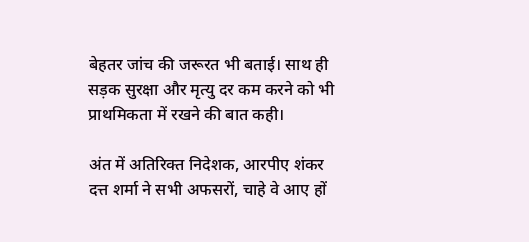बेहतर जांच की जरूरत भी बताई। साथ ही सड़क सुरक्षा और मृत्यु दर कम करने को भी प्राथमिकता में रखने की बात कही।

अंत में अतिरिक्त निदेशक, आरपीए शंकर दत्त शर्मा ने सभी अफसरों, चाहे वे आए हों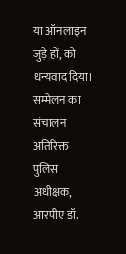या ऑनलाइन जुड़े हों, को धन्यवाद दिया। सम्मेलन का संचालन अतिरिक्त पुलिस अधीक्षक, आरपीए डॉ.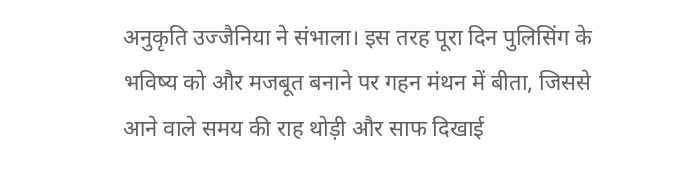अनुकृति उज्जैनिया ने संभाला। इस तरह पूरा दिन पुलिसिंग के भविष्य को और मजबूत बनाने पर गहन मंथन में बीता, जिससे आने वाले समय की राह थोड़ी और साफ दिखाई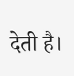देती है।